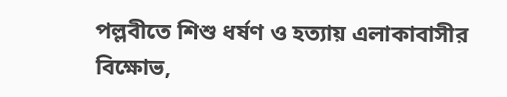পল্লবীতে শিশু ধর্ষণ ও হত্যায় এলাকাবাসীর বিক্ষোভ,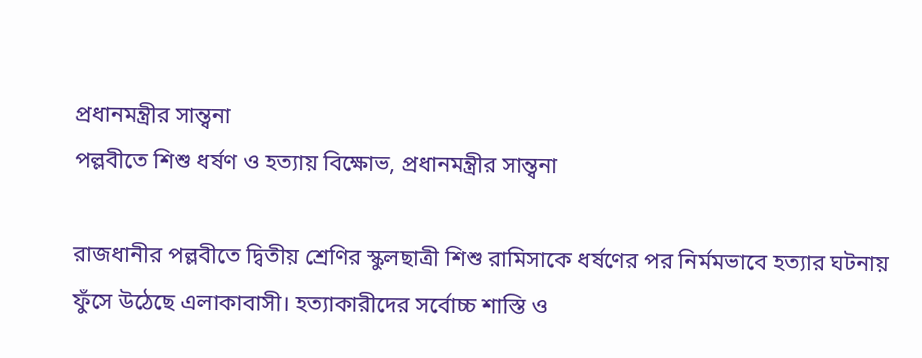প্রধানমন্ত্রীর সান্ত্বনা
পল্লবীতে শিশু ধর্ষণ ও হত্যায় বিক্ষোভ, প্রধানমন্ত্রীর সান্ত্বনা

রাজধানীর পল্লবীতে দ্বিতীয় শ্রেণির স্কুলছাত্রী শিশু রামিসাকে ধর্ষণের পর নির্মমভাবে হত্যার ঘটনায় ফুঁসে উঠেছে এলাকাবাসী। হত্যাকারীদের সর্বোচ্চ শাস্তি ও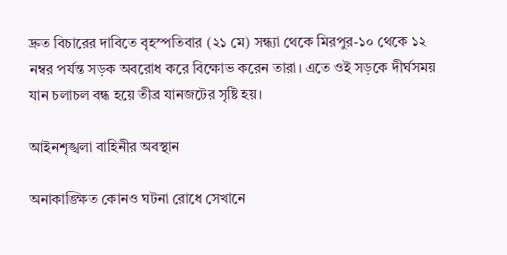দ্রুত বিচারের দাবিতে বৃহস্পতিবার (২১ মে) সন্ধ্যা থেকে মিরপুর-১০ থেকে ১২ নম্বর পর্যন্ত সড়ক অবরোধ করে বিক্ষোভ করেন তারা। এতে ওই সড়কে দীর্ঘসময় যান চলাচল বন্ধ হয়ে তীব্র যানজটের সৃষ্টি হয়।

আইনশৃঙ্খলা বাহিনীর অবস্থান

অনাকাঙ্ক্ষিত কোনও ঘটনা রোধে সেখানে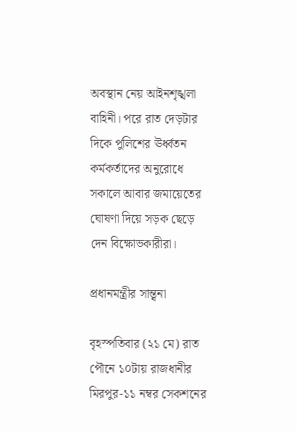অবস্থান নেয় আইনশৃঙ্খলা বাহিনী। পরে রাত দেড়টার দিকে পুলিশের ঊর্ধ্বতন কর্মকর্তাদের অনুরোধে সকালে আবার জমায়েতের ঘোষণা দিয়ে সড়ক ছেড়ে দেন বিক্ষোভকারীরা।

প্রধানমন্ত্রীর সান্ত্বনা

বৃহস্পতিবার (২১ মে) রাত পৌনে ১০টায় রাজধানীর মিরপুর-১১ নম্বর সেকশনের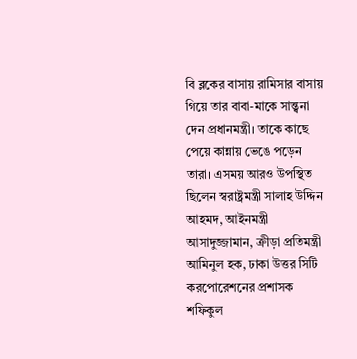বি ব্লকের বাসায় রামিসার বাসায় গিয়ে তার বাবা-মাকে সান্ত্বনা দেন প্রধানমন্ত্রী। তাকে কাছে পেয়ে কান্নায় ভেঙে পড়েন তারা। এসময় আরও উপস্থিত ছিলেন স্বরাষ্ট্রমন্ত্রী সালাহ উদ্দিন আহমদ, আইনমন্ত্রী আসাদুজ্জামান, ক্রীড়া প্রতিমন্ত্রী আমিনুল হক, ঢাকা উত্তর সিটি করপোরেশনের প্রশাসক শফিকুল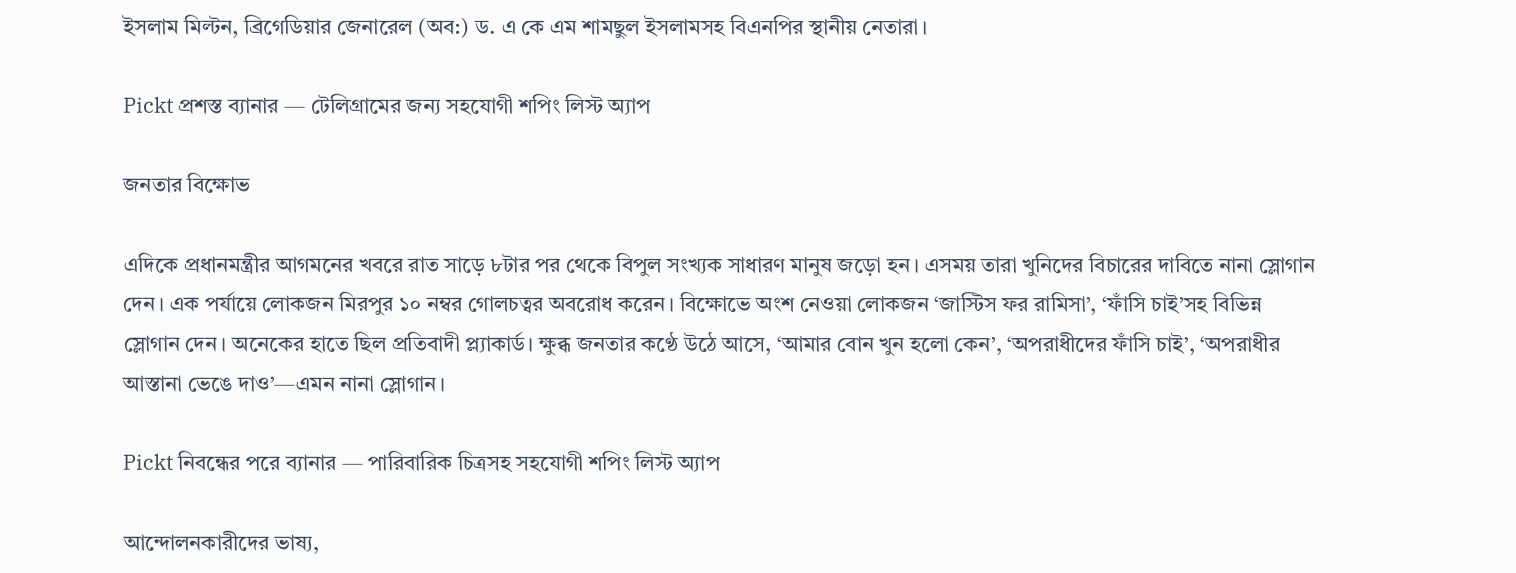ইসলাম মিল্টন, ব্রিগেডিয়ার জেনারেল (অব:) ড. এ কে এম শামছুল ইসলামসহ বিএনপির স্থানীয় নেতারা।

Pickt প্রশস্ত ব্যানার — টেলিগ্রামের জন্য সহযোগী শপিং লিস্ট অ্যাপ

জনতার বিক্ষোভ

এদিকে প্রধানমন্ত্রীর আগমনের খবরে রাত সাড়ে ৮টার পর থেকে বিপুল সংখ্যক সাধারণ মানুষ জড়ো হন। এসময় তারা খুনিদের বিচারের দাবিতে নানা স্লোগান দেন। এক পর্যায়ে লোকজন মিরপুর ১০ নম্বর গোলচত্বর অবরোধ করেন। বিক্ষোভে অংশ নেওয়া লোকজন ‘জাস্টিস ফর রামিসা’, ‘ফাঁসি চাই’সহ বিভিন্ন স্লোগান দেন। অনেকের হাতে ছিল প্রতিবাদী প্ল্যাকার্ড। ক্ষুব্ধ জনতার কণ্ঠে উঠে আসে, ‘আমার বোন খুন হলো কেন’, ‘অপরাধীদের ফাঁসি চাই’, ‘অপরাধীর আস্তানা ভেঙে দাও’—এমন নানা স্লোগান।

Pickt নিবন্ধের পরে ব্যানার — পারিবারিক চিত্রসহ সহযোগী শপিং লিস্ট অ্যাপ

আন্দোলনকারীদের ভাষ্য,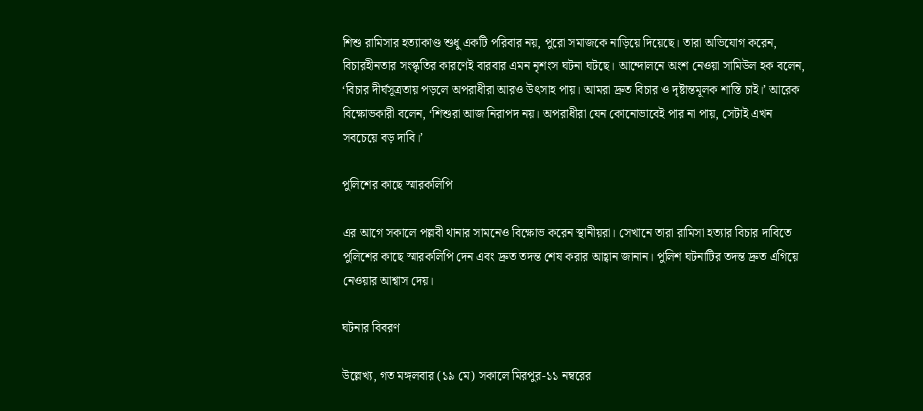শিশু রামিসার হত্যাকাণ্ড শুধু একটি পরিবার নয়, পুরো সমাজকে নাড়িয়ে দিয়েছে। তারা অভিযোগ করেন, বিচারহীনতার সংস্কৃতির কারণেই বারবার এমন নৃশংস ঘটনা ঘটছে। আন্দোলনে অংশ নেওয়া সামিউল হক বলেন, ‘বিচার দীর্ঘসূত্রতায় পড়লে অপরাধীরা আরও উৎসাহ পায়। আমরা দ্রুত বিচার ও দৃষ্টান্তমূলক শাস্তি চাই।’ আরেক বিক্ষোভকারী বলেন, ‘শিশুরা আজ নিরাপদ নয়। অপরাধীরা যেন কোনোভাবেই পার না পায়, সেটাই এখন সবচেয়ে বড় দাবি।’

পুলিশের কাছে স্মারকলিপি

এর আগে সকালে পল্লবী থানার সামনেও বিক্ষোভ করেন স্থানীয়রা। সেখানে তারা রামিসা হত্যার বিচার দাবিতে পুলিশের কাছে স্মারকলিপি দেন এবং দ্রুত তদন্ত শেষ করার আহ্বান জানান। পুলিশ ঘটনাটির তদন্ত দ্রুত এগিয়ে নেওয়ার আশ্বাস দেয়।

ঘটনার বিবরণ

উল্লেখ্য, গত মঙ্গলবার (১৯ মে) সকালে মিরপুর-১১ নম্বরের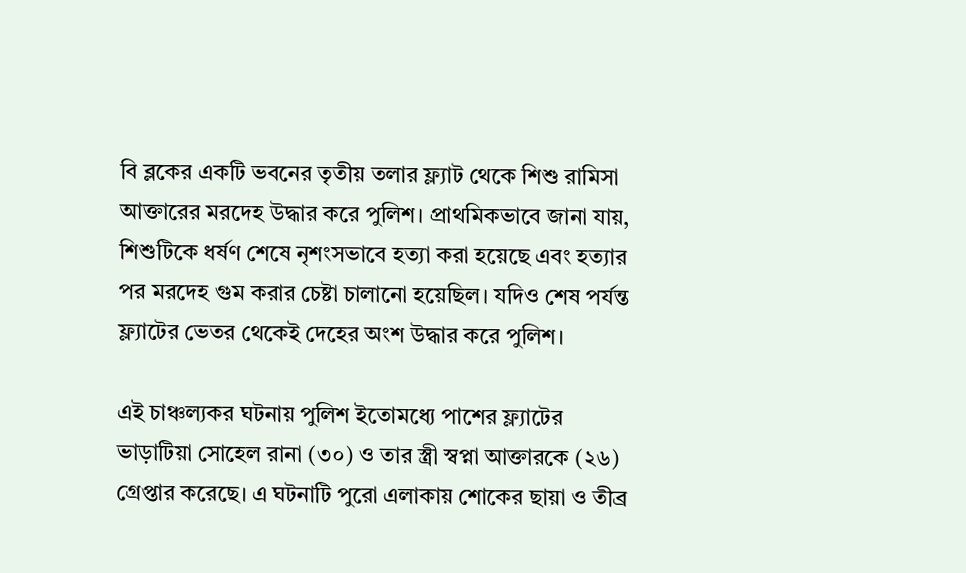বি ব্লকের একটি ভবনের তৃতীয় তলার ফ্ল্যাট থেকে শিশু রামিসা আক্তারের মরদেহ উদ্ধার করে পুলিশ। প্রাথমিকভাবে জানা যায়, শিশুটিকে ধর্ষণ শেষে নৃশংসভাবে হত্যা করা হয়েছে এবং হত্যার পর মরদেহ গুম করার চেষ্টা চালানো হয়েছিল। যদিও শেষ পর্যন্ত ফ্ল্যাটের ভেতর থেকেই দেহের অংশ উদ্ধার করে পুলিশ।

এই চাঞ্চল্যকর ঘটনায় পুলিশ ইতোমধ্যে পাশের ফ্ল্যাটের ভাড়াটিয়া সোহেল রানা (৩০) ও তার স্ত্রী স্বপ্না আক্তারকে (২৬) গ্রেপ্তার করেছে। এ ঘটনাটি পুরো এলাকায় শোকের ছায়া ও তীব্র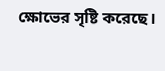ক্ষোভের সৃষ্টি করেছে।